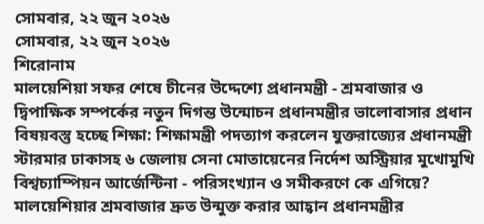সোমবার, ২২ জুন ২০২৬
সোমবার, ২২ জুন ২০২৬
শিরোনাম
মালয়েশিয়া সফর শেষে চীনের উদ্দেশ্যে প্রধানমন্ত্রী - শ্রমবাজার ও দ্বিপাক্ষিক সম্পর্কের নতুন দিগন্ত উন্মোচন প্রধানমন্ত্রীর ভালোবাসার প্রধান বিষয়বস্তু হচ্ছে শিক্ষা: শিক্ষামন্ত্রী পদত্যাগ করলেন যুক্তরাজ্যের প্রধানমন্ত্রী স্টারমার ঢাকাসহ ৬ জেলায় সেনা মোতায়েনের নির্দেশ অস্ট্রিয়ার মুখোমুখি বিশ্বচ্যাম্পিয়ন আর্জেন্টিনা - পরিসংখ্যান ও সমীকরণে কে এগিয়ে? মালয়েশিয়ার শ্রমবাজার দ্রুত উন্মুক্ত করার আহ্বান প্রধানমন্ত্রীর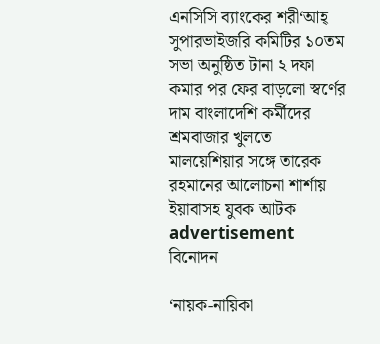এনসিসি ব্যাংকের শরী‘আহ্ সুপারভাইজরি কমিটির ১০তম সভা অনুষ্ঠিত টানা ২ দফা কমার পর ফের বাড়লো স্বর্ণের দাম বাংলাদেশি কর্মীদের শ্রমবাজার খুলতে মালয়েশিয়ার সঙ্গে তারেক রহমানের আলোচনা শার্শায় ইয়াবাসহ যুবক আটক
advertisement
বিনোদন

‘নায়ক-নায়িকা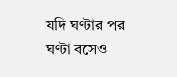যদি ঘণ্টার পর ঘণ্টা বসেও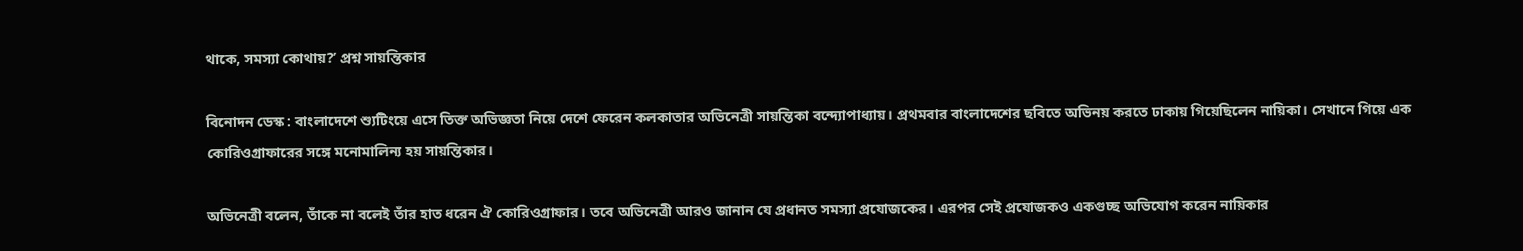থাকে, সমস্যা কোথায়?’ প্রশ্ন সায়ন্তিকার

বিনোদন ডেস্ক : বাংলাদেশে শ্যুটিংয়ে এসে তিক্ত অভিজ্ঞতা নিয়ে দেশে ফেরেন কলকাতার অভিনেত্রী সায়ন্তিকা বন্দ্যোপাধ্যায়। প্রথমবার বাংলাদেশের ছবিতে অভিনয় করতে ঢাকায় গিয়েছিলেন নায়িকা। সেখানে গিয়ে এক কোরিওগ্রাফারের সঙ্গে মনোমালিন্য হয় সায়ন্তিকার।

অভিনেত্রী বলেন, তাঁকে না বলেই তাঁর হাত ধরেন ঐ কোরিওগ্রাফার। তবে অভিনেত্রী আরও জানান যে প্রধানত সমস্যা প্রযোজকের। এরপর সেই প্রযোজকও একগুচ্ছ অভিযোগ করেন নায়িকার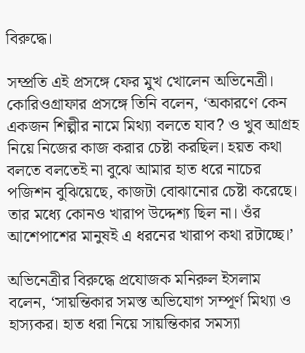বিরুদ্ধে।

সম্প্রতি এই প্রসঙ্গে ফের মুখ খোলেন অভিনেত্রী। কোরিওগ্রাফার প্রসঙ্গে তিনি বলেন, ‘অকারণে কেন একজন শিল্পীর নামে মিথ্যা বলতে যাব? ও খুব আগ্রহ নিয়ে নিজের কাজ করার চেষ্টা করছিল। হয়ত কথা বলতে বলতেই না বুঝে আমার হাত ধরে নাচের পজিশন বুঝিয়েছে, কাজটা বোঝানোর চেষ্টা করেছে। তার মধ্যে কোনও খারাপ উদ্দেশ্য ছিল না। ওঁর আশেপাশের মানুষই এ ধরনের খারাপ কথা রটাচ্ছে।’

অভিনেত্রীর বিরুদ্ধে প্রযোজক মনিরুল ইসলাম বলেন, ‘সায়ন্তিকার সমস্ত অভিযোগ সম্পূর্ণ মিথ্যা ও হাস্যকর। হাত ধরা নিয়ে সায়ন্তিকার সমস্যা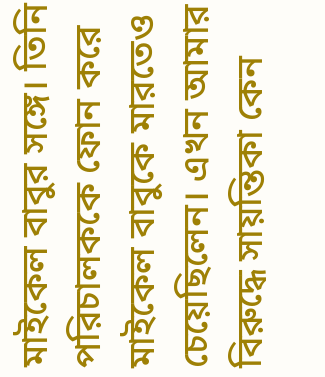মাইকেল বাবুর সঙ্গে। তিনি পরিচালককে ফোন করে মাইকেল বাবুকে মারতেও চেয়েছিলেন। এখন আমার বিরুদ্ধে সায়ন্তিকা কেন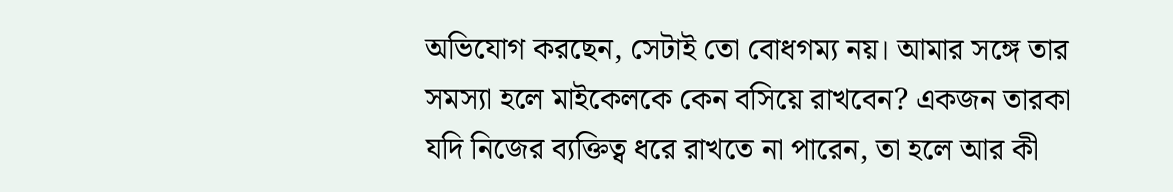অভিযোগ করছেন, সেটাই তো বোধগম্য নয়। আমার সঙ্গে তার সমস্যা হলে মাইকেলকে কেন বসিয়ে রাখবেন? একজন তারকা যদি নিজের ব্যক্তিত্ব ধরে রাখতে না পারেন, তা হলে আর কী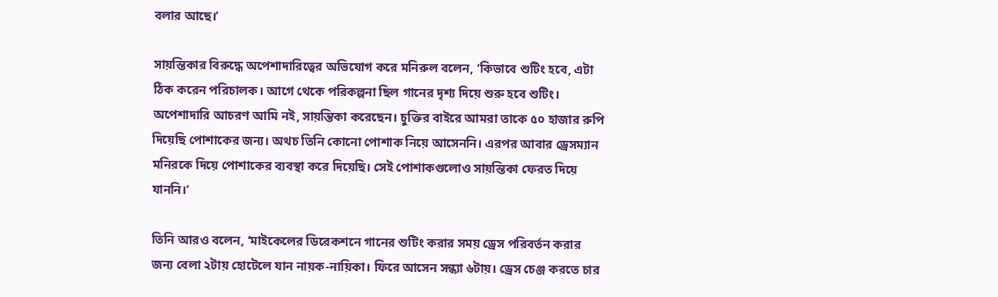বলার আছে।’

সায়ন্তিকার বিরুদ্ধে অপেশাদারিত্বের অভিযোগ করে মনিরুল বলেন, ‘কিভাবে শুটিং হবে, এটা ঠিক করেন পরিচালক। আগে থেকে পরিকল্পনা ছিল গানের দৃশ্য দিয়ে শুরু হবে শুটিং। অপেশাদারি আচরণ আমি নই, সায়ন্তিকা করেছেন। চুক্তির বাইরে আমরা তাকে ৫০ হাজার রুপি দিয়েছি পোশাকের জন্য। অথচ তিনি কোনো পোশাক নিয়ে আসেননি। এরপর আবার ড্রেসম্যান মনিরকে দিয়ে পোশাকের ব্যবস্থা করে দিয়েছি। সেই পোশাকগুলোও সায়ন্তিকা ফেরত দিয়ে যাননি।’

তিনি আরও বলেন, ‘মাইকেলের ডিরেকশনে গানের শুটিং করার সময় ড্রেস পরিবর্তন করার জন্য বেলা ২টায় হোটেলে যান নায়ক-নায়িকা। ফিরে আসেন সন্ধ্যা ৬টায়। ড্রেস চেঞ্জ করতে চার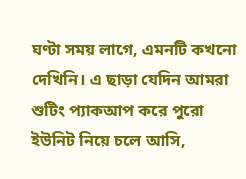ঘণ্টা সময় লাগে, এমনটি কখনো দেখিনি। এ ছাড়া যেদিন আমরা শুটিং প্যাকআপ করে পুরো ইউনিট নিয়ে চলে আসি,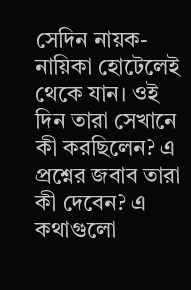সেদিন নায়ক-নায়িকা হোটেলেই থেকে যান। ওই দিন তারা সেখানে কী করছিলেন? এ প্রশ্নের জবাব তারা কী দেবেন? এ কথাগুলো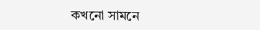কখনো সামনে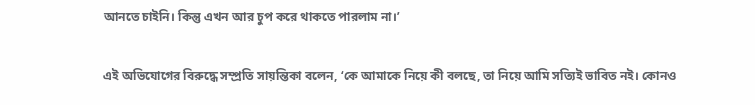আনতে চাইনি। কিন্তু এখন আর চুপ করে থাকতে পারলাম না।’

এই অভিযোগের বিরুদ্ধে সম্প্রতি সায়ন্তিকা বলেন, ‘কে আমাকে নিয়ে কী বলছে, তা নিয়ে আমি সত্যিই ভাবিত নই। কোনও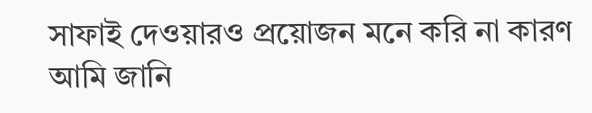সাফাই দেওয়ারও প্রয়োজন মনে করি না কারণ আমি জানি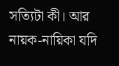সত্যিটা কী। আর নায়ক-নায়িকা যদি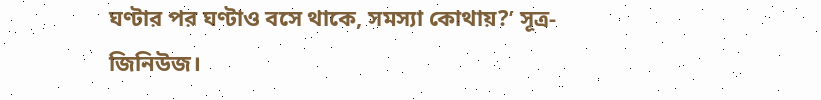ঘণ্টার পর ঘণ্টাও বসে থাকে, সমস্যা কোথায়?’ সূত্র-জিনিউজ।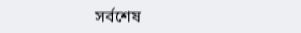সর্বশেষ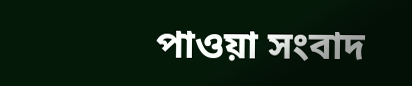পাওয়া সংবাদ